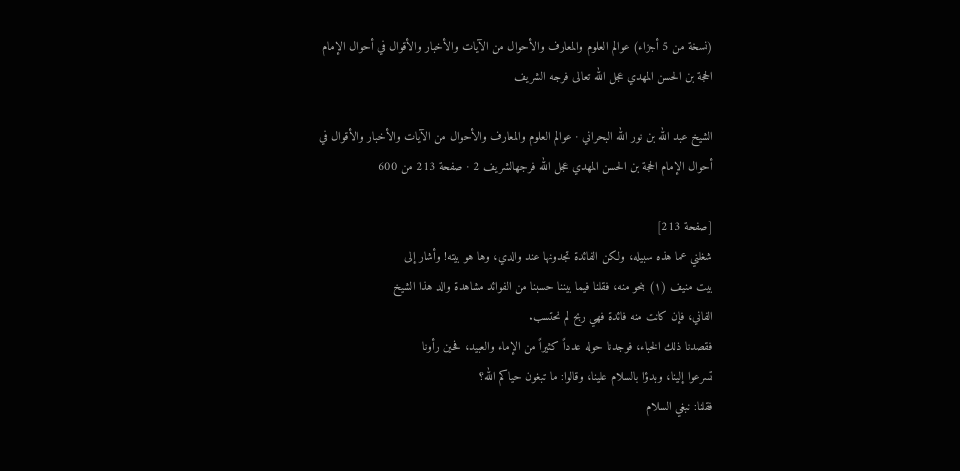(نسخة من 5 أجزاء) عوالم العلوم والمعارف والأحوال من الآيات والأخبار والأقوال في أحوال الإمام الحجة بن الحسن المهدي عجل الله تعالى فرجه الشريف

الشيخ عبد الله بن نور الله البحراني · عوالم العلوم والمعارف والأحوال من الآيات والأخبار والأقوال في أحوال الإمام الحجة بن الحسن المهدي عجل الله فرجهالشريف 2 · صفحة 213 من 600

[صفحة 213]
شغلني عما هذه سبيله، ولكن الفائدة تجدونها عند والدي، وها هو بيته! وأشار إلى
بيت منيف (۱) بنحو منه، فقلنا فيما بيننا حسبنا من الفوائد مشاهدة والد هذا الشيخ
الفاني، فإن كانت منه فائدة فهي ربح لم نحتسب.
فقصدنا ذلك الخباء، فوجدنا حوله عدداً كثيراً من الإماء والعبيد، فحين رأونا
تسرعوا إلينا، وبدؤا بالسلام علينا، وقالوا: ما تبغون حياكم الله؟
فقلنا: نبغي السلام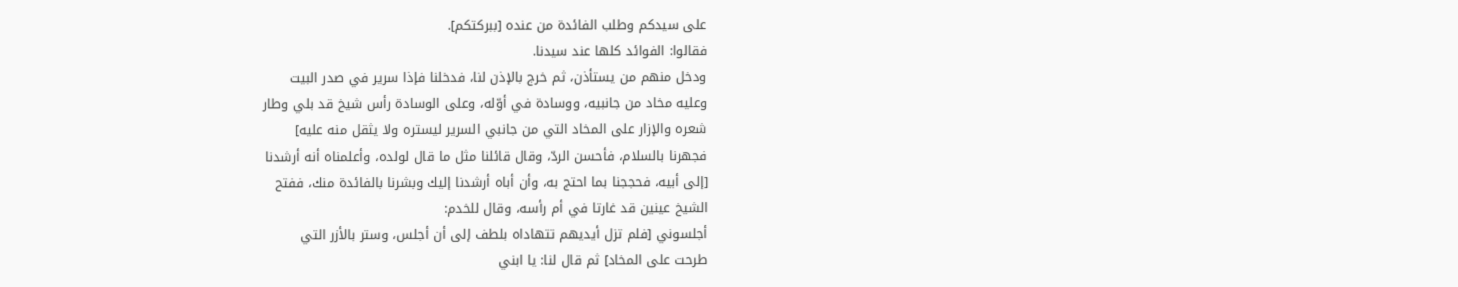على سيدكم وطلب الفائدة من عنده [ببركتكم].
فقالوا: الفوائد كلها عند سيدنا.
ودخل منهم من يستأذن، ثم خرج بالإذن لنا، فدخلنا فإذا سرير في صدر البيت
وعليه مخاد من جانبيه، ووسادة في أوّله، وعلى الوسادة رأس شيخ قد بلي وطار
شعره والإزار على المخاد التي من جانبي السرير ليستره ولا يثقل منه عليه]
فجهرنا بالسلام، فأحسن الردّ، وقال قائلنا مثل ما قال لولده، وأعلمناه أنه أرشدنا
[إلى أبيه، فحججنا بما احتج به، وأن أباه أرشدنا إليك وبشرنا بالفائدة منك، ففتح
الشيخ عينين قد غارتا في أم رأسه، وقال للخدم:
أجلسوني [فلم تزل أيديهم تتهاداه بلطف إلى أن أجلس، وستر بالأزر التي
طرحت على المخاد] ثم قال لنا: يا ابني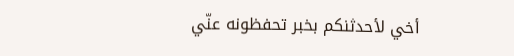أخي لأحدثنكم بخبر تحفظونه عنّي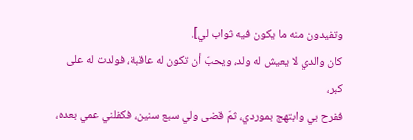وتفيدون منه ما يكون فيه ثواب لي].
كان والدي لا يعيش له ولد، ويحبّ أن تكون له عاقبة، فولدت له على كبر،
ففرح بي وابتهج بموردي، ثمّ قضى ولي سبع سنين، فكفلني عمي بعده،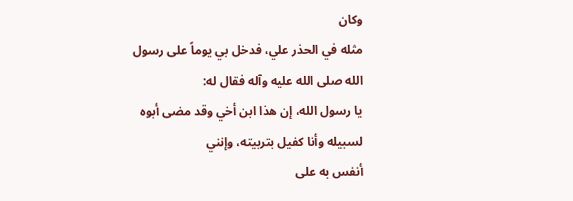وكان
مثله في الحذر علي، فدخل بي يوماً على رسول الله صلى الله عليه وآله فقال له:
يا رسول الله، إن هذا ابن أخي وقد مضى أبوه لسبيله وأنا كفيل بتربيته، وإنني
أنفس به على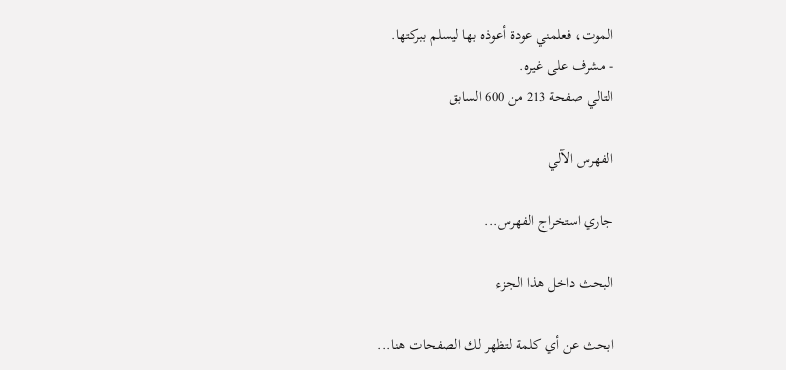الموت، فعلمني عودة أعوذه بها ليسلم ببركتها.
- مشرف على غيره.
التالي صفحة 213 من 600 السابق

الفهرس الآلي

جاري استخراج الفهرس...

البحث داخل هذا الجزء

ابحث عن أي كلمة لتظهر لك الصفحات هنا...